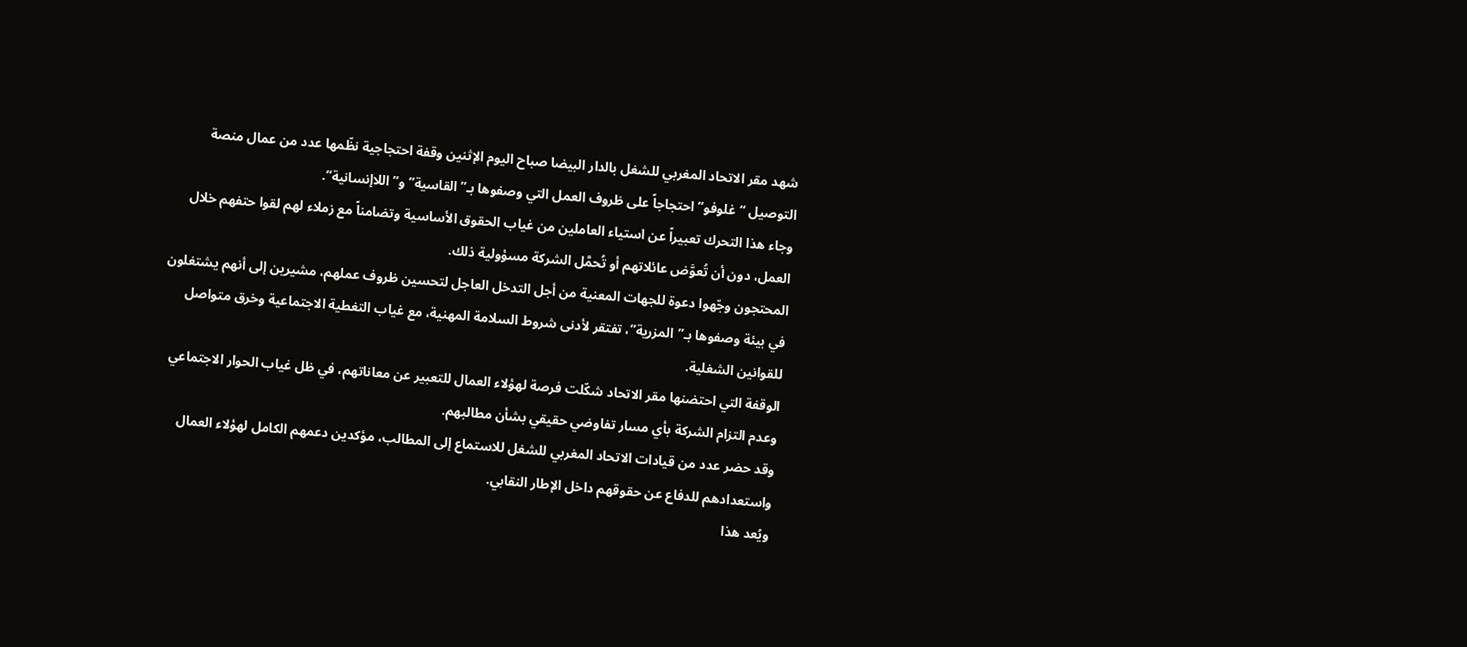شهد مقر الاتحاد المغربي للشغل بالدار البيضا صباح اليوم الإثنين وقفة احتجاجية نظّمها عدد من عمال منصة التوصيل “غلوفو” احتجاجاً على ظروف العمل التي وصفوها بـ”القاسية” و”اللاإنسانية”.
وجاء هذا التحرك تعبيراً عن استياء العاملين من غياب الحقوق الأساسية وتضامناً مع زملاء لهم لقوا حتفهم خلال العمل، دون أن تُعوَّض عائلاتهم أو تُحمَّل الشركة مسؤولية ذلك.
المحتجون وجّهوا دعوة للجهات المعنية من أجل التدخل العاجل لتحسين ظروف عملهم، مشيرين إلى أنهم يشتغلون في بيئة وصفوها بـ”المزرية”، تفتقر لأدنى شروط السلامة المهنية، مع غياب التغطية الاجتماعية وخرق متواصل للقوانين الشغلية.
الوقفة التي احتضنها مقر الاتحاد شكّلت فرصة لهؤلاء العمال للتعبير عن معاناتهم، في ظل غياب الحوار الاجتماعي وعدم التزام الشركة بأي مسار تفاوضي حقيقي بشأن مطالبهم.
وقد حضر عدد من قيادات الاتحاد المغربي للشغل للاستماع إلى المطالب، مؤكدين دعمهم الكامل لهؤلاء العمال واستعدادهم للدفاع عن حقوقهم داخل الإطار النقابي.
ويُعد هذا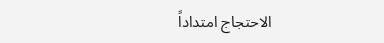الاحتجاج امتداداً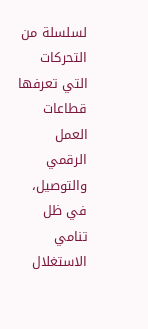لسلسلة من التحركات التي تعرفها قطاعات العمل الرقمي والتوصيل، في ظل تنامي الاستغلال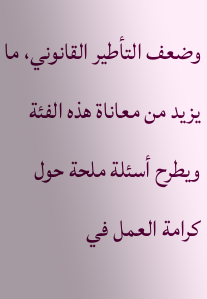وضعف التأطير القانوني، ما يزيد من معاناة هذه الفئة ويطرح أسئلة ملحة حول كرامة العمل في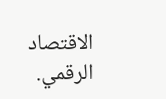الاقتصاد الرقمي.